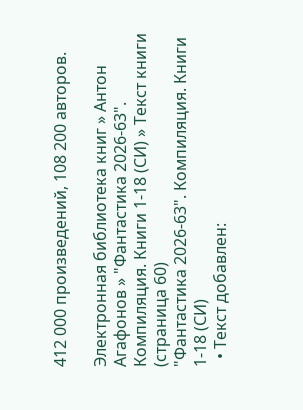412 000 произведений, 108 200 авторов.

Электронная библиотека книг » Антон Агафонов » "Фантастика 2026-63". Компиляция. Книги 1-18 (СИ) » Текст книги (страница 60)
"Фантастика 2026-63". Компиляция. Книги 1-18 (СИ)
  • Текст добавлен: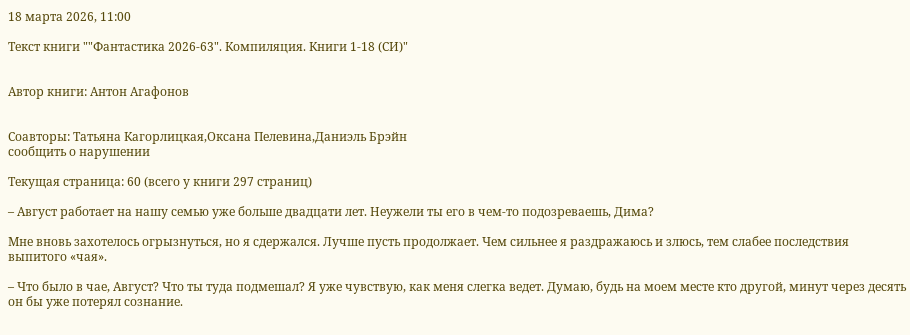18 марта 2026, 11:00

Текст книги ""Фантастика 2026-63". Компиляция. Книги 1-18 (СИ)"


Автор книги: Антон Агафонов


Соавторы: Татьяна Кагорлицкая,Оксана Пелевина,Даниэль Брэйн
сообщить о нарушении

Текущая страница: 60 (всего у книги 297 страниц)

– Август работает на нашу семью уже больше двадцати лет. Неужели ты его в чем-то подозреваешь, Дима?

Мне вновь захотелось огрызнуться, но я сдержался. Лучше пусть продолжает. Чем сильнее я раздражаюсь и злюсь, тем слабее последствия выпитого «чая».

– Что было в чае, Август? Что ты туда подмешал? Я уже чувствую, как меня слегка ведет. Думаю, будь на моем месте кто другой, минут через десять он бы уже потерял сознание.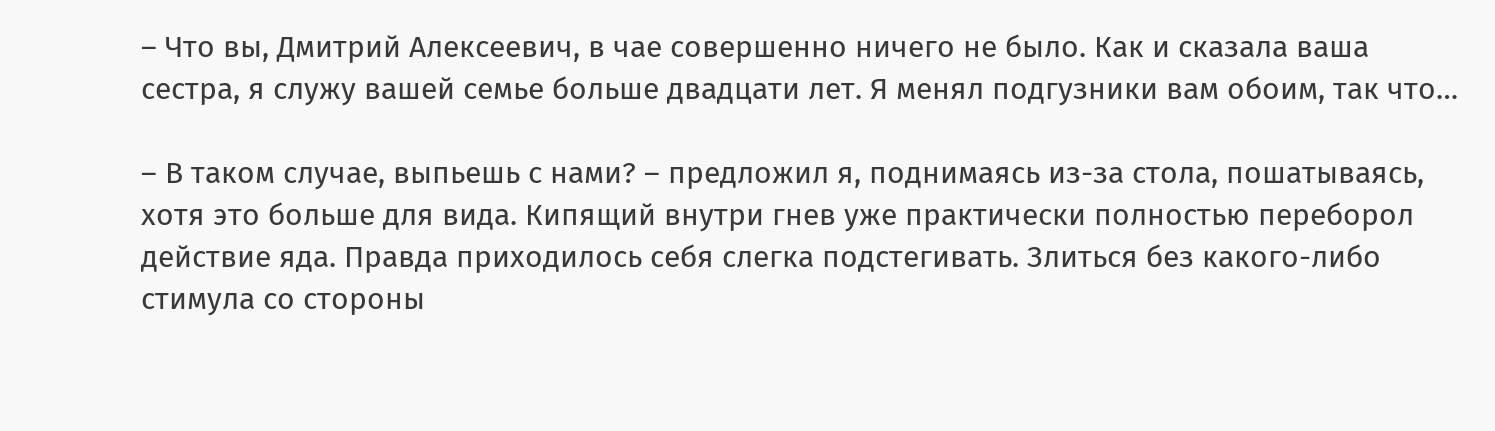– Что вы, Дмитрий Алексеевич, в чае совершенно ничего не было. Как и сказала ваша сестра, я служу вашей семье больше двадцати лет. Я менял подгузники вам обоим, так что…

– В таком случае, выпьешь с нами? – предложил я, поднимаясь из-за стола, пошатываясь, хотя это больше для вида. Кипящий внутри гнев уже практически полностью переборол действие яда. Правда приходилось себя слегка подстегивать. Злиться без какого-либо стимула со стороны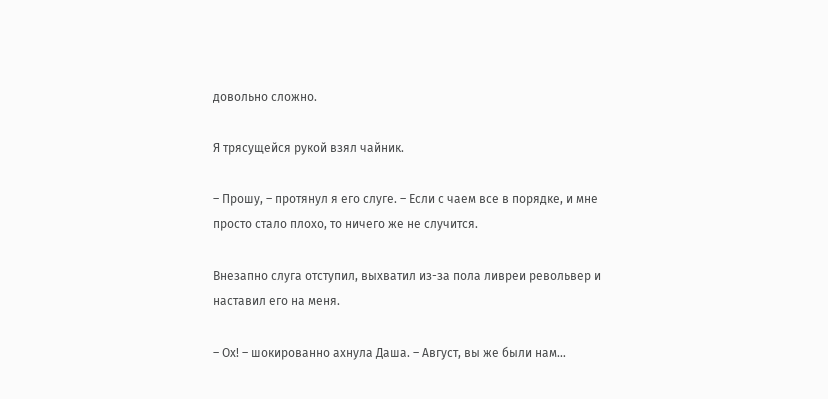довольно сложно.

Я трясущейся рукой взял чайник.

– Прошу, – протянул я его слуге. – Если с чаем все в порядке, и мне просто стало плохо, то ничего же не случится.

Внезапно слуга отступил, выхватил из-за пола ливреи револьвер и наставил его на меня.

– Ох! – шокированно ахнула Даша. – Август, вы же были нам…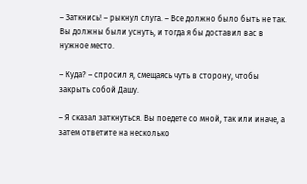– Заткнись! – рыкнул слуга. – Все должно было быть не так. Вы должны были уснуть, и тогда я бы доставил вас в нужное место.

– Куда? – спросил я, смещаясь чуть в сторону, чтобы закрыть собой Дашу.

– Я сказал заткнуться. Вы поедете со мной, так или иначе, а затем ответите на несколько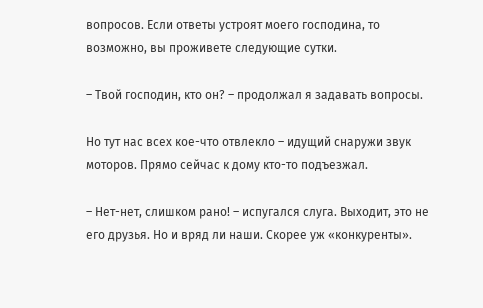вопросов. Если ответы устроят моего господина, то возможно, вы проживете следующие сутки.

– Твой господин, кто он? – продолжал я задавать вопросы.

Но тут нас всех кое-что отвлекло – идущий снаружи звук моторов. Прямо сейчас к дому кто-то подъезжал.

– Нет-нет, слишком рано! – испугался слуга. Выходит, это не его друзья. Но и вряд ли наши. Скорее уж «конкуренты».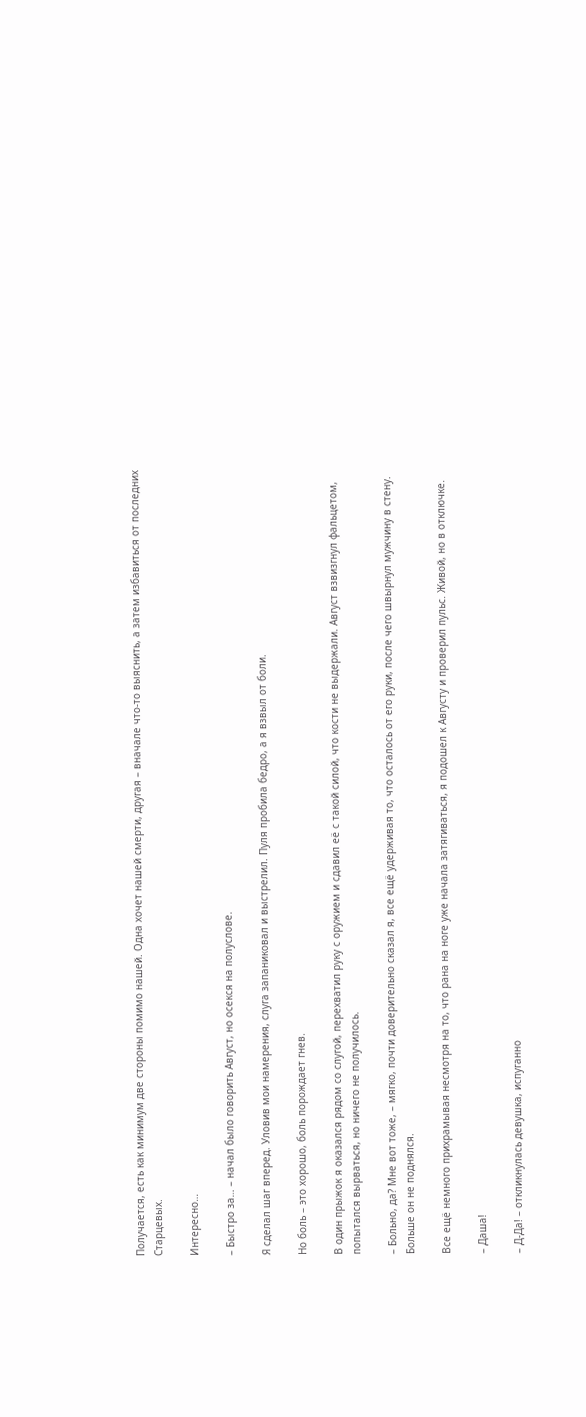Получается, есть как минимум две стороны помимо нашей. Одна хочет нашей смерти, другая – вначале что-то выяснить, а затем избавиться от последних Старцевых.

Интересно…

– Быстро за… – начал было говорить Август, но осекся на полуслове.

Я сделал шаг вперед. Уловив мои намерения, слуга запаниковал и выстрелил. Пуля пробила бедро, а я взвыл от боли.

Но боль – это хорошо, боль порождает гнев.

В один прыжок я оказался рядом со слугой, перехватил руку с оружием и сдавил её с такой силой, что кости не выдержали. Август взвизгнул фальцетом, попытался вырваться, но ничего не получилось.

– Больно, да? Мне вот тоже, – мягко, почти доверительно сказал я, все ещё удерживая то, что осталось от его руки, после чего швырнул мужчину в стену. Больше он не поднялся.

Все ещё немного прихрамывая несмотря на то, что рана на ноге уже начала затягиваться, я подошел к Августу и проверил пульс. Живой, но в отключке.

– Даша!

– Д-Да! – откликнулась девушка, испуганно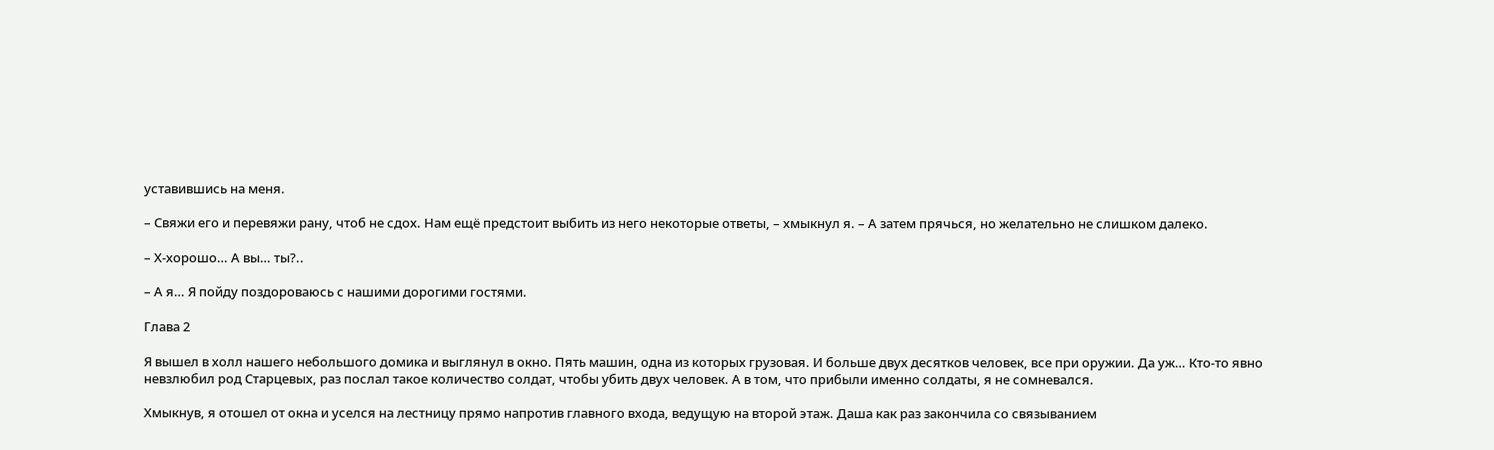уставившись на меня.

– Свяжи его и перевяжи рану, чтоб не сдох. Нам ещё предстоит выбить из него некоторые ответы, – хмыкнул я. – А затем прячься, но желательно не слишком далеко.

– Х-хорошо… А вы… ты?..

– А я… Я пойду поздороваюсь с нашими дорогими гостями.

Глава 2

Я вышел в холл нашего небольшого домика и выглянул в окно. Пять машин, одна из которых грузовая. И больше двух десятков человек, все при оружии. Да уж… Кто-то явно невзлюбил род Старцевых, раз послал такое количество солдат, чтобы убить двух человек. А в том, что прибыли именно солдаты, я не сомневался.

Хмыкнув, я отошел от окна и уселся на лестницу прямо напротив главного входа, ведущую на второй этаж. Даша как раз закончила со связыванием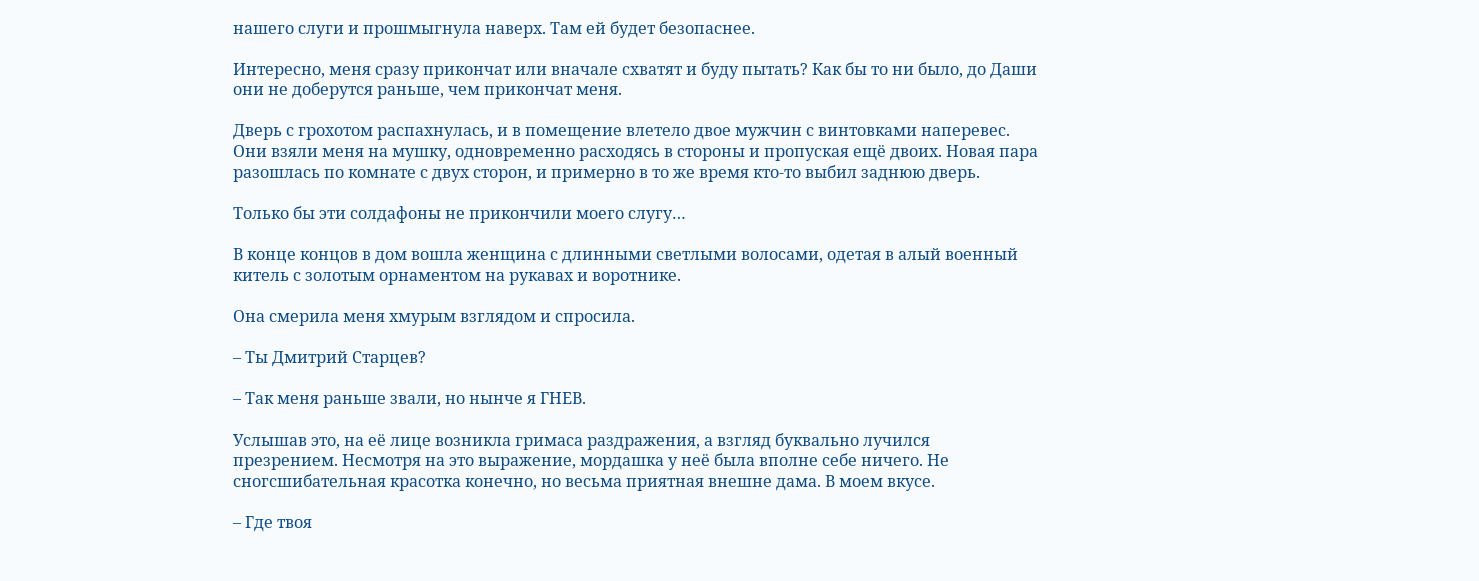нашего слуги и прошмыгнула наверх. Там ей будет безопаснее.

Интересно, меня сразу прикончат или вначале схватят и буду пытать? Как бы то ни было, до Даши они не доберутся раньше, чем прикончат меня.

Дверь с грохотом распахнулась, и в помещение влетело двое мужчин с винтовками наперевес. Они взяли меня на мушку, одновременно расходясь в стороны и пропуская ещё двоих. Новая пара разошлась по комнате с двух сторон, и примерно в то же время кто-то выбил заднюю дверь.

Только бы эти солдафоны не прикончили моего слугу…

В конце концов в дом вошла женщина с длинными светлыми волосами, одетая в алый военный китель с золотым орнаментом на рукавах и воротнике.

Она смерила меня хмурым взглядом и спросила.

– Ты Дмитрий Старцев?

– Так меня раньше звали, но нынче я ГНЕВ.

Услышав это, на её лице возникла гримаса раздражения, а взгляд буквально лучился презрением. Несмотря на это выражение, мордашка у неё была вполне себе ничего. Не сногсшибательная красотка конечно, но весьма приятная внешне дама. В моем вкусе.

– Где твоя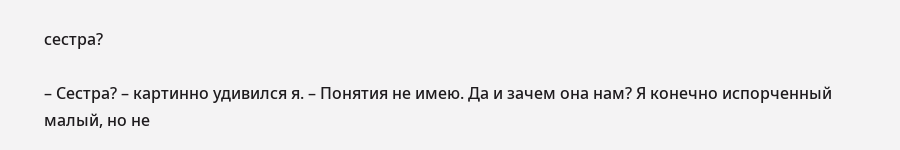сестра?

– Сестра? – картинно удивился я. – Понятия не имею. Да и зачем она нам? Я конечно испорченный малый, но не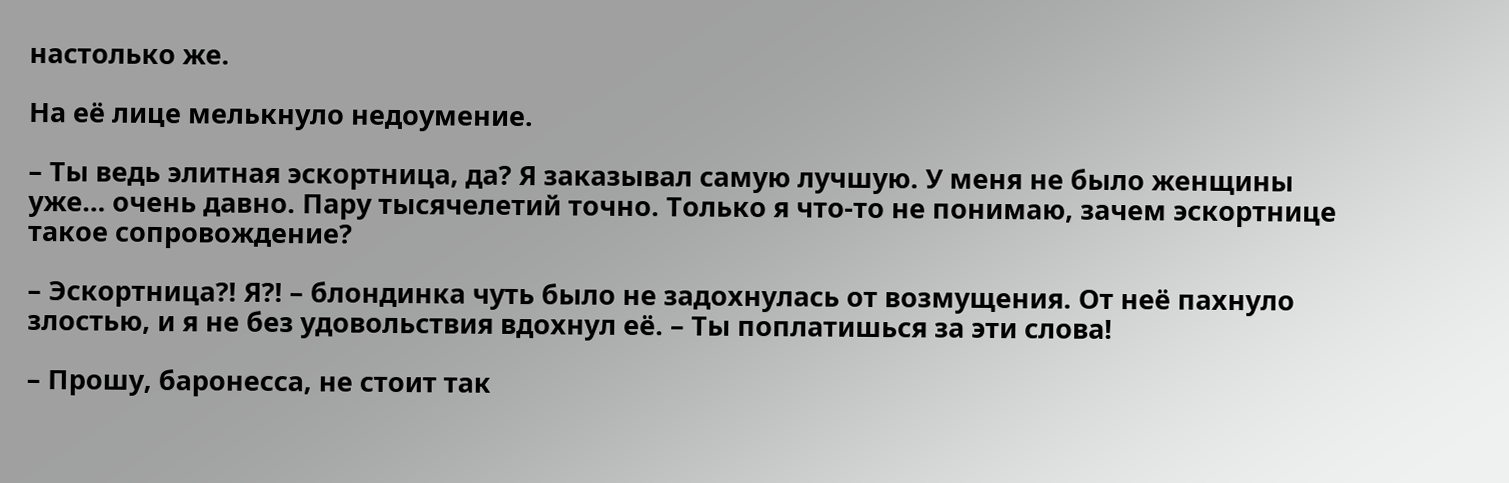настолько же.

На её лице мелькнуло недоумение.

– Ты ведь элитная эскортница, да? Я заказывал самую лучшую. У меня не было женщины уже… очень давно. Пару тысячелетий точно. Только я что-то не понимаю, зачем эскортнице такое сопровождение?

– Эскортница?! Я?! – блондинка чуть было не задохнулась от возмущения. От неё пахнуло злостью, и я не без удовольствия вдохнул её. – Ты поплатишься за эти слова!

– Прошу, баронесса, не стоит так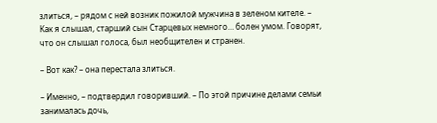злиться, – рядом с ней возник пожилой мужчина в зеленом кителе. – Как я слышал, старший сын Старцевых немного… болен умом. Говорят, что он слышал голоса, был необщителен и странен.

– Вот как? – она перестала злиться.

– Именно, – подтвердил говоривший. – По этой причине делами семьи занималась дочь,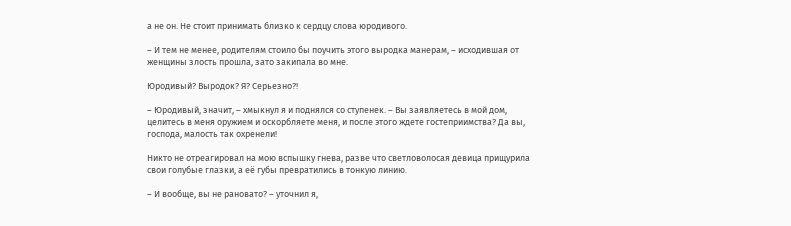а не он. Не стоит принимать близко к сердцу слова юродивого.

– И тем не менее, родителям стоило бы поучить этого выродка манерам, – исходившая от женщины злость прошла, зато закипала во мне.

Юродивый? Выродок? Я? Серьезно?!

– Юродивый, значит, – хмыкнул я и поднялся со ступенек. – Вы заявляетесь в мой дом, целитесь в меня оружием и оскорбляете меня, и после этого ждете гостеприимства? Да вы, господа, малость так охренели!

Никто не отреагировал на мою вспышку гнева, разве что светловолосая девица прищурила свои голубые глазки, а её губы превратились в тонкую линию.

– И вообще, вы не рановато? – уточнил я,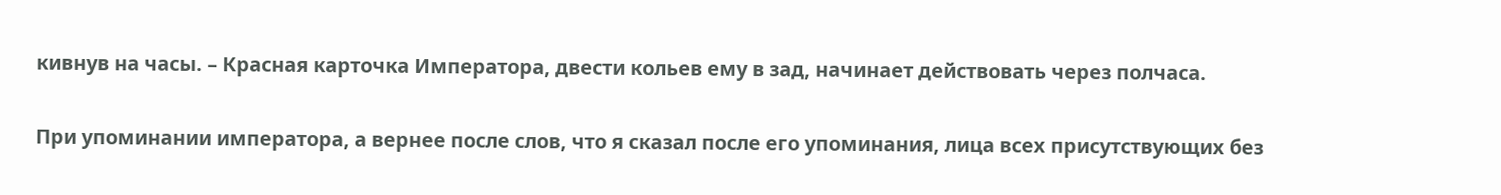кивнув на часы. – Красная карточка Императора, двести кольев ему в зад, начинает действовать через полчаса.

При упоминании императора, а вернее после слов, что я сказал после его упоминания, лица всех присутствующих без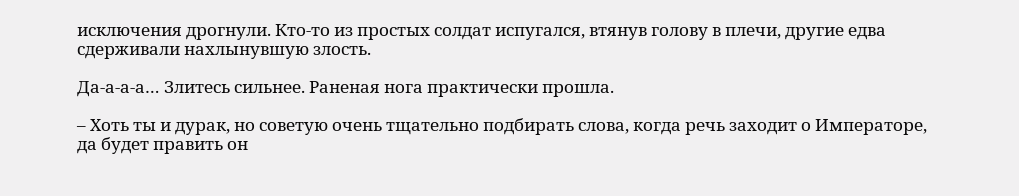исключения дрогнули. Кто-то из простых солдат испугался, втянув голову в плечи, другие едва сдерживали нахлынувшую злость.

Да-а-а-а… Злитесь сильнее. Раненая нога практически прошла.

– Хоть ты и дурак, но советую очень тщательно подбирать слова, когда речь заходит о Императоре, да будет править он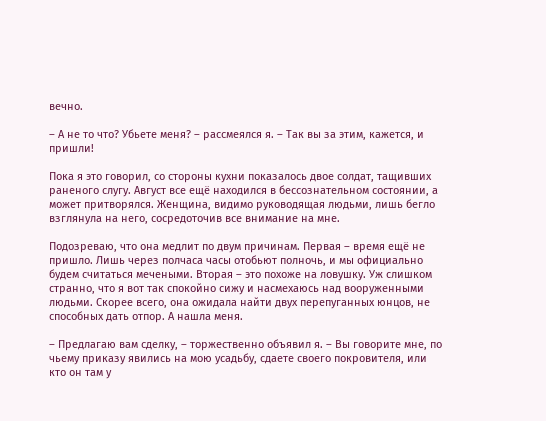вечно.

– А не то что? Убьете меня? – рассмеялся я. – Так вы за этим, кажется, и пришли!

Пока я это говорил, со стороны кухни показалось двое солдат, тащивших раненого слугу. Август все ещё находился в бессознательном состоянии, а может притворялся. Женщина, видимо руководящая людьми, лишь бегло взглянула на него, сосредоточив все внимание на мне.

Подозреваю, что она медлит по двум причинам. Первая – время ещё не пришло. Лишь через полчаса часы отобьют полночь, и мы официально будем считаться мечеными. Вторая – это похоже на ловушку. Уж слишком странно, что я вот так спокойно сижу и насмехаюсь над вооруженными людьми. Скорее всего, она ожидала найти двух перепуганных юнцов, не способных дать отпор. А нашла меня.

– Предлагаю вам сделку, – торжественно объявил я. – Вы говорите мне, по чьему приказу явились на мою усадьбу, сдаете своего покровителя, или кто он там у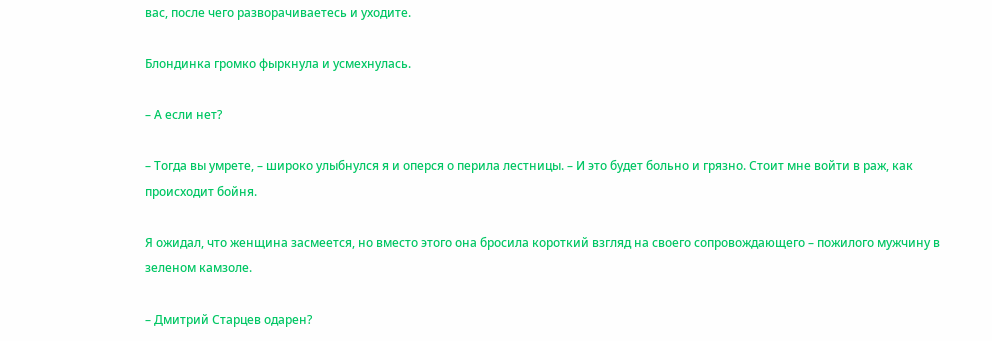вас, после чего разворачиваетесь и уходите.

Блондинка громко фыркнула и усмехнулась.

– А если нет?

– Тогда вы умрете, – широко улыбнулся я и оперся о перила лестницы. – И это будет больно и грязно. Стоит мне войти в раж, как происходит бойня.

Я ожидал, что женщина засмеется, но вместо этого она бросила короткий взгляд на своего сопровождающего – пожилого мужчину в зеленом камзоле.

– Дмитрий Старцев одарен?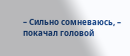– Сильно сомневаюсь, – покачал головой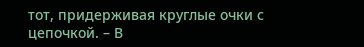тот, придерживая круглые очки с цепочкой. – В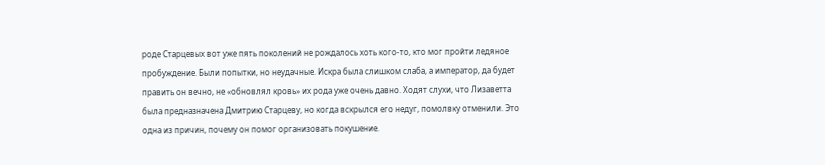роде Старцевых вот уже пять поколений не рождалось хоть кого-то, кто мог пройти ледяное пробуждение. Были попытки, но неудачные. Искра была слишком слаба, а император, да будет править он вечно, не «обновлял кровь» их рода уже очень давно. Ходят слухи, что Лизаветта была предназначена Дмитрию Старцеву, но когда вскрылся его недуг, помолвку отменили. Это одна из причин, почему он помог организовать покушение.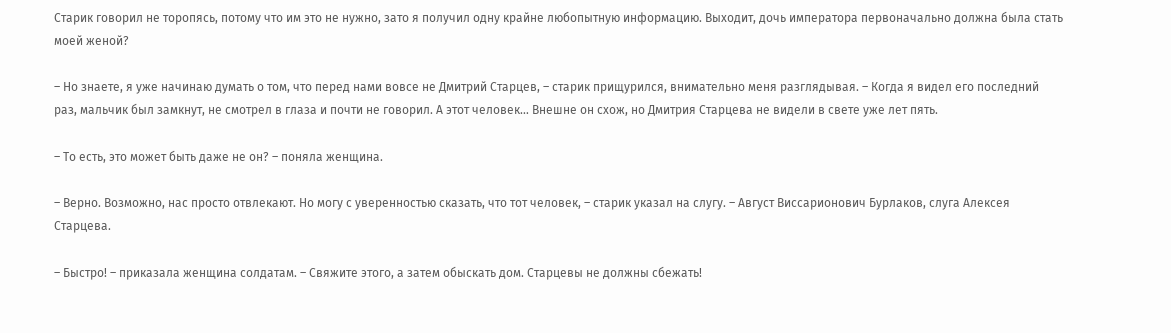Старик говорил не торопясь, потому что им это не нужно, зато я получил одну крайне любопытную информацию. Выходит, дочь императора первоначально должна была стать моей женой?

– Но знаете, я уже начинаю думать о том, что перед нами вовсе не Дмитрий Старцев, – старик прищурился, внимательно меня разглядывая. – Когда я видел его последний раз, мальчик был замкнут, не смотрел в глаза и почти не говорил. А этот человек… Внешне он схож, но Дмитрия Старцева не видели в свете уже лет пять.

– То есть, это может быть даже не он? – поняла женщина.

– Верно. Возможно, нас просто отвлекают. Но могу с уверенностью сказать, что тот человек, – старик указал на слугу. – Август Виссарионович Бурлаков, слуга Алексея Старцева.

– Быстро! – приказала женщина солдатам. – Свяжите этого, а затем обыскать дом. Старцевы не должны сбежать!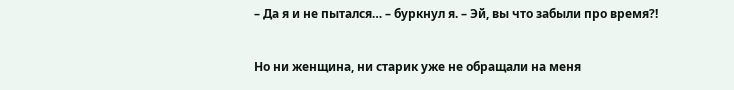– Да я и не пытался… – буркнул я. – Эй, вы что забыли про время?!

Но ни женщина, ни старик уже не обращали на меня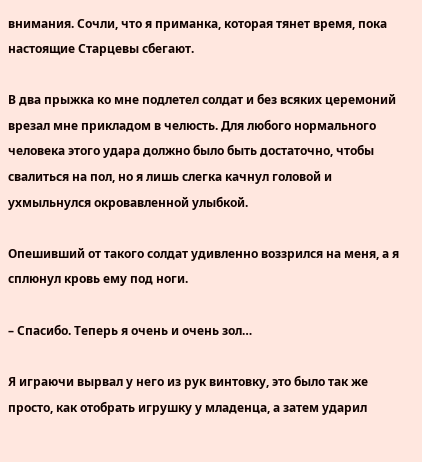внимания. Сочли, что я приманка, которая тянет время, пока настоящие Старцевы сбегают.

В два прыжка ко мне подлетел солдат и без всяких церемоний врезал мне прикладом в челюсть. Для любого нормального человека этого удара должно было быть достаточно, чтобы свалиться на пол, но я лишь слегка качнул головой и ухмыльнулся окровавленной улыбкой.

Опешивший от такого солдат удивленно воззрился на меня, а я сплюнул кровь ему под ноги.

– Спасибо. Теперь я очень и очень зол…

Я играючи вырвал у него из рук винтовку, это было так же просто, как отобрать игрушку у младенца, а затем ударил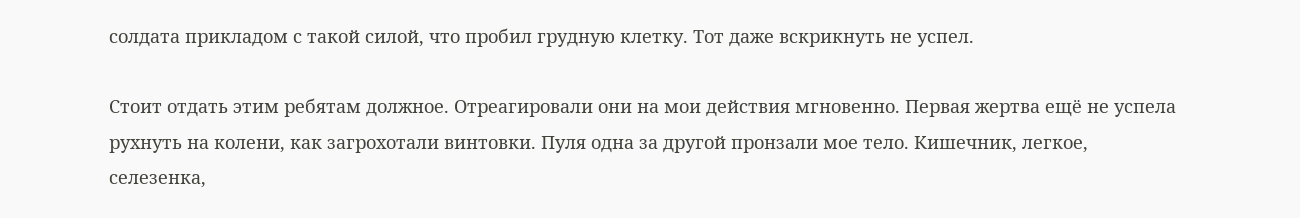солдата прикладом с такой силой, что пробил грудную клетку. Тот даже вскрикнуть не успел.

Стоит отдать этим ребятам должное. Отреагировали они на мои действия мгновенно. Первая жертва ещё не успела рухнуть на колени, как загрохотали винтовки. Пуля одна за другой пронзали мое тело. Кишечник, легкое, селезенка,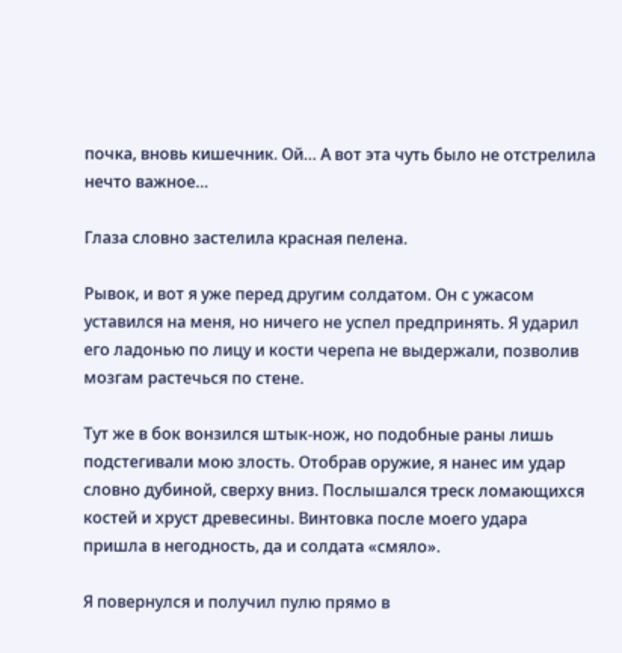почка, вновь кишечник. Ой… А вот эта чуть было не отстрелила нечто важное…

Глаза словно застелила красная пелена.

Рывок, и вот я уже перед другим солдатом. Он с ужасом уставился на меня, но ничего не успел предпринять. Я ударил его ладонью по лицу и кости черепа не выдержали, позволив мозгам растечься по стене.

Тут же в бок вонзился штык-нож, но подобные раны лишь подстегивали мою злость. Отобрав оружие, я нанес им удар словно дубиной, сверху вниз. Послышался треск ломающихся костей и хруст древесины. Винтовка после моего удара пришла в негодность, да и солдата «смяло».

Я повернулся и получил пулю прямо в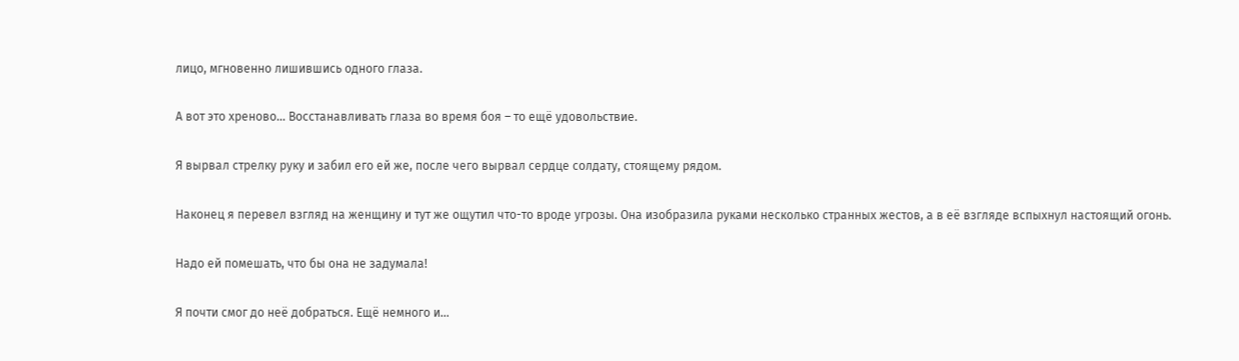лицо, мгновенно лишившись одного глаза.

А вот это хреново… Восстанавливать глаза во время боя – то ещё удовольствие.

Я вырвал стрелку руку и забил его ей же, после чего вырвал сердце солдату, стоящему рядом.

Наконец я перевел взгляд на женщину и тут же ощутил что-то вроде угрозы. Она изобразила руками несколько странных жестов, а в её взгляде вспыхнул настоящий огонь.

Надо ей помешать, что бы она не задумала!

Я почти смог до неё добраться. Ещё немного и…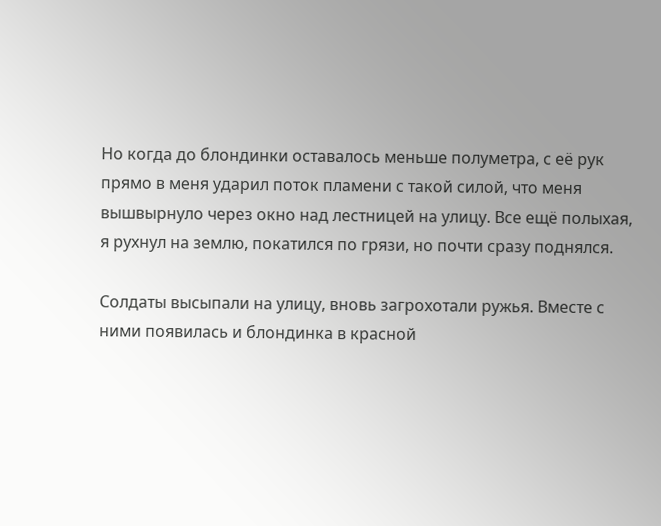Но когда до блондинки оставалось меньше полуметра, с её рук прямо в меня ударил поток пламени с такой силой, что меня вышвырнуло через окно над лестницей на улицу. Все ещё полыхая, я рухнул на землю, покатился по грязи, но почти сразу поднялся.

Солдаты высыпали на улицу, вновь загрохотали ружья. Вместе с ними появилась и блондинка в красной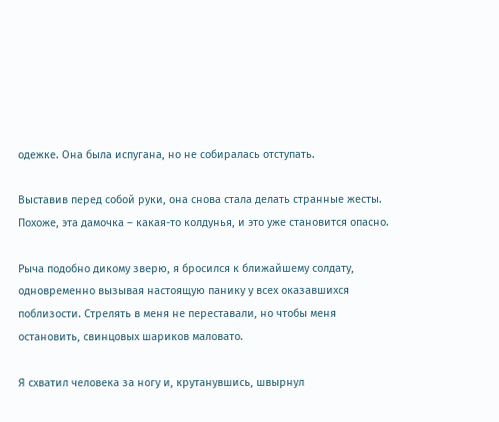одежке. Она была испугана, но не собиралась отступать.

Выставив перед собой руки, она снова стала делать странные жесты. Похоже, эта дамочка – какая-то колдунья, и это уже становится опасно.

Рыча подобно дикому зверю, я бросился к ближайшему солдату, одновременно вызывая настоящую панику у всех оказавшихся поблизости. Стрелять в меня не переставали, но чтобы меня остановить, свинцовых шариков маловато.

Я схватил человека за ногу и, крутанувшись, швырнул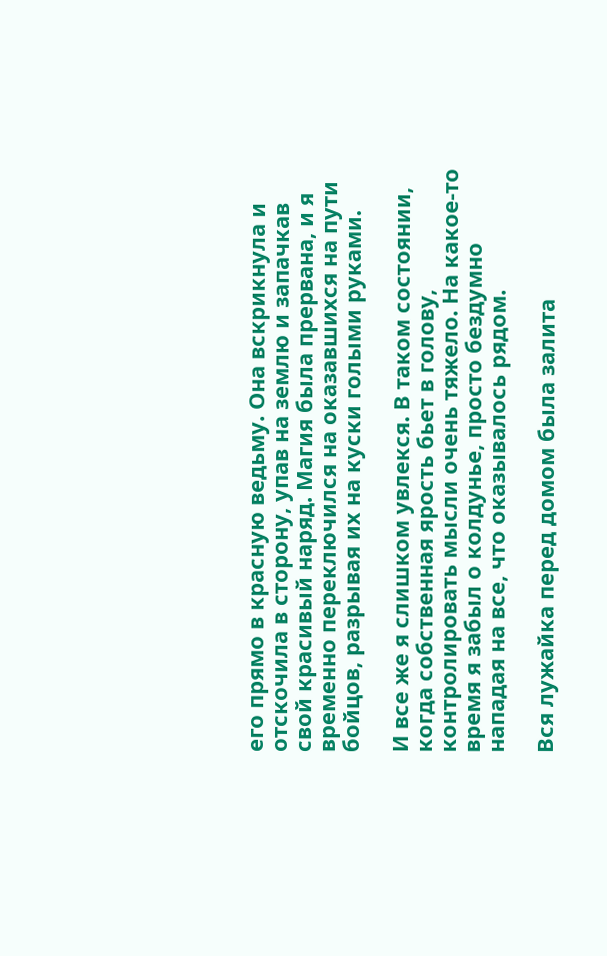его прямо в красную ведьму. Она вскрикнула и отскочила в сторону, упав на землю и запачкав свой красивый наряд. Магия была прервана, и я временно переключился на оказавшихся на пути бойцов, разрывая их на куски голыми руками.

И все же я слишком увлекся. В таком состоянии, когда собственная ярость бьет в голову, контролировать мысли очень тяжело. На какое-то время я забыл о колдунье, просто бездумно нападая на все, что оказывалось рядом.

Вся лужайка перед домом была залита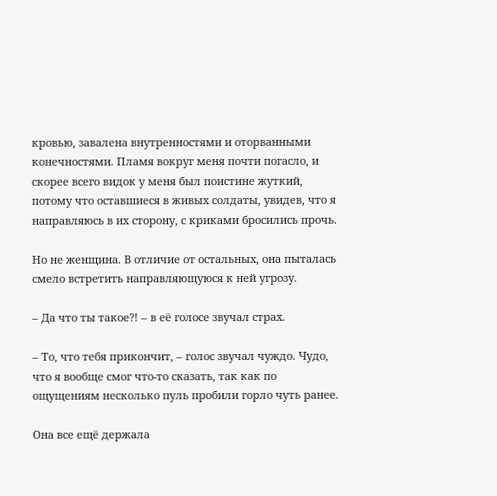кровью, завалена внутренностями и оторванными конечностями. Пламя вокруг меня почти погасло, и скорее всего видок у меня был поистине жуткий, потому что оставшиеся в живых солдаты, увидев, что я направляюсь в их сторону, с криками бросились прочь.

Но не женщина. В отличие от остальных, она пыталась смело встретить направляющуюся к ней угрозу.

– Да что ты такое?! – в её голосе звучал страх.

– То, что тебя прикончит, – голос звучал чуждо. Чудо, что я вообще смог что-то сказать, так как по ощущениям несколько пуль пробили горло чуть ранее.

Она все ещё держала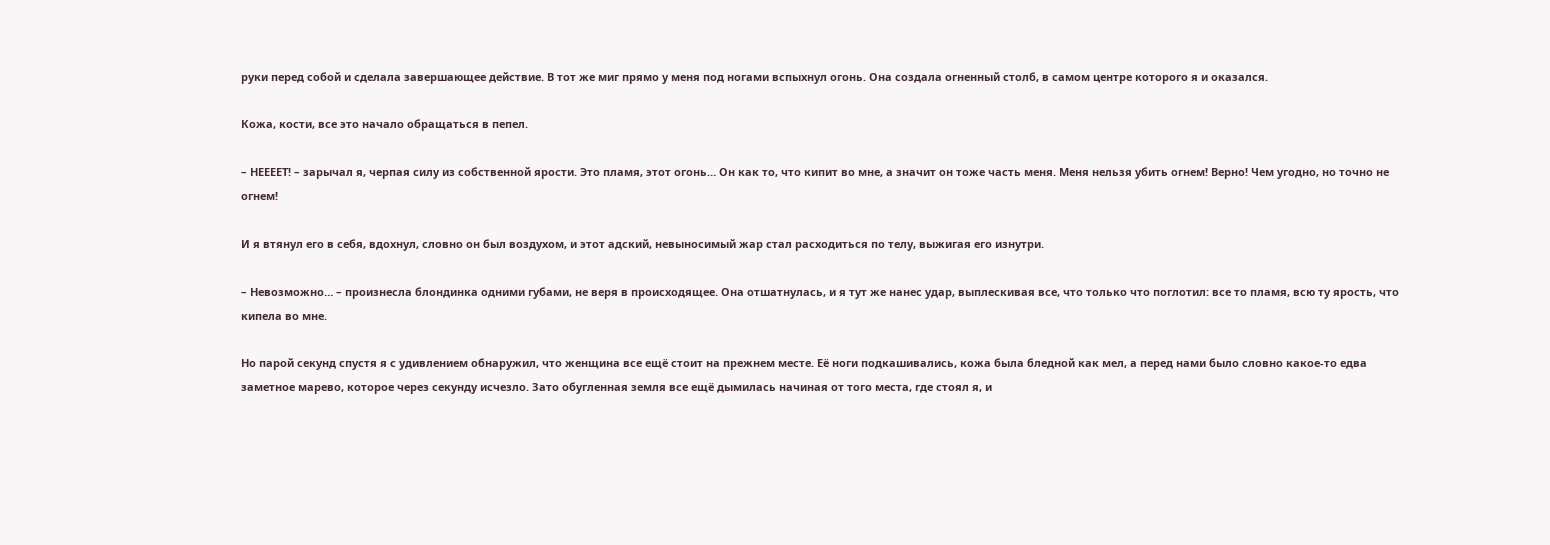руки перед собой и сделала завершающее действие. В тот же миг прямо у меня под ногами вспыхнул огонь. Она создала огненный столб, в самом центре которого я и оказался.

Кожа, кости, все это начало обращаться в пепел.

– НЕЕЕЕТ! – зарычал я, черпая силу из собственной ярости. Это пламя, этот огонь… Он как то, что кипит во мне, а значит он тоже часть меня. Меня нельзя убить огнем! Верно! Чем угодно, но точно не огнем!

И я втянул его в себя, вдохнул, словно он был воздухом, и этот адский, невыносимый жар стал расходиться по телу, выжигая его изнутри.

– Невозможно… – произнесла блондинка одними губами, не веря в происходящее. Она отшатнулась, и я тут же нанес удар, выплескивая все, что только что поглотил: все то пламя, всю ту ярость, что кипела во мне.

Но парой секунд спустя я с удивлением обнаружил, что женщина все ещё стоит на прежнем месте. Её ноги подкашивались, кожа была бледной как мел, а перед нами было словно какое-то едва заметное марево, которое через секунду исчезло. Зато обугленная земля все ещё дымилась начиная от того места, где стоял я, и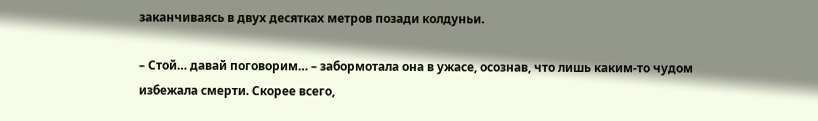заканчиваясь в двух десятках метров позади колдуньи.

– Стой… давай поговорим… – забормотала она в ужасе, осознав, что лишь каким-то чудом избежала смерти. Скорее всего,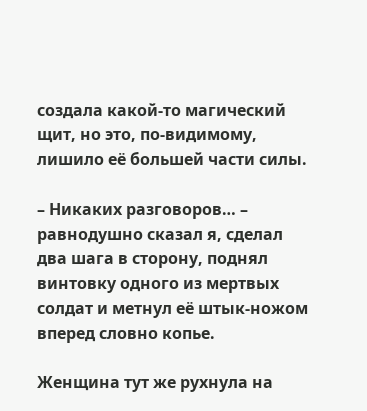создала какой-то магический щит, но это, по-видимому, лишило её большей части силы.

– Никаких разговоров… – равнодушно сказал я, сделал два шага в сторону, поднял винтовку одного из мертвых солдат и метнул её штык-ножом вперед словно копье.

Женщина тут же рухнула на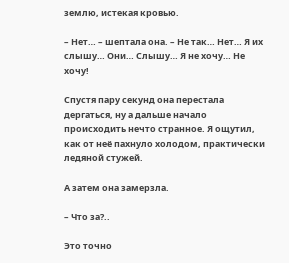землю, истекая кровью.

– Нет… – шептала она. – Не так… Нет… Я их слышу… Они… Слышу… Я не хочу… Не хочу!

Спустя пару секунд она перестала дергаться, ну а дальше начало происходить нечто странное. Я ощутил, как от неё пахнуло холодом, практически ледяной стужей.

А затем она замерзла.

– Что за?..

Это точно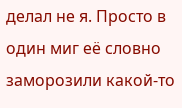делал не я. Просто в один миг её словно заморозили какой-то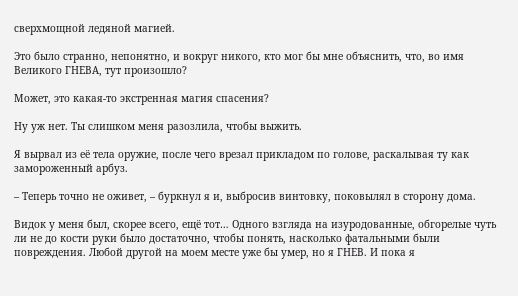сверхмощной ледяной магией.

Это было странно, непонятно, и вокруг никого, кто мог бы мне объяснить, что, во имя Великого ГНЕВА, тут произошло?

Может, это какая-то экстренная магия спасения?

Ну уж нет. Ты слишком меня разозлила, чтобы выжить.

Я вырвал из её тела оружие, после чего врезал прикладом по голове, раскалывая ту как замороженный арбуз.

– Теперь точно не оживет, – буркнул я и, выбросив винтовку, поковылял в сторону дома.

Видок у меня был, скорее всего, ещё тот… Одного взгляда на изуродованные, обгорелые чуть ли не до кости руки было достаточно, чтобы понять, насколько фатальными были повреждения. Любой другой на моем месте уже бы умер, но я ГНЕВ. И пока я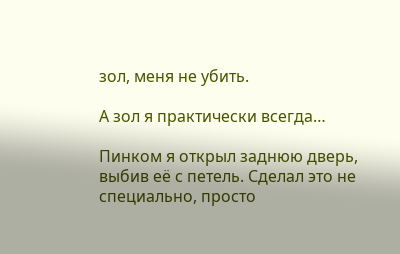зол, меня не убить.

А зол я практически всегда…

Пинком я открыл заднюю дверь, выбив её с петель. Сделал это не специально, просто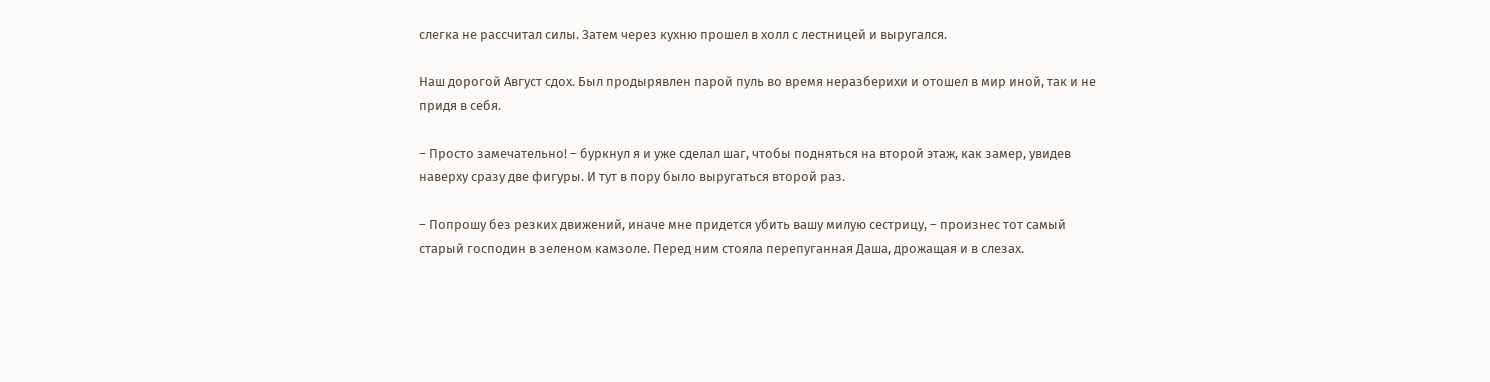слегка не рассчитал силы. Затем через кухню прошел в холл с лестницей и выругался.

Наш дорогой Август сдох. Был продырявлен парой пуль во время неразберихи и отошел в мир иной, так и не придя в себя.

– Просто замечательно! – буркнул я и уже сделал шаг, чтобы подняться на второй этаж, как замер, увидев наверху сразу две фигуры. И тут в пору было выругаться второй раз.

– Попрошу без резких движений, иначе мне придется убить вашу милую сестрицу, – произнес тот самый старый господин в зеленом камзоле. Перед ним стояла перепуганная Даша, дрожащая и в слезах.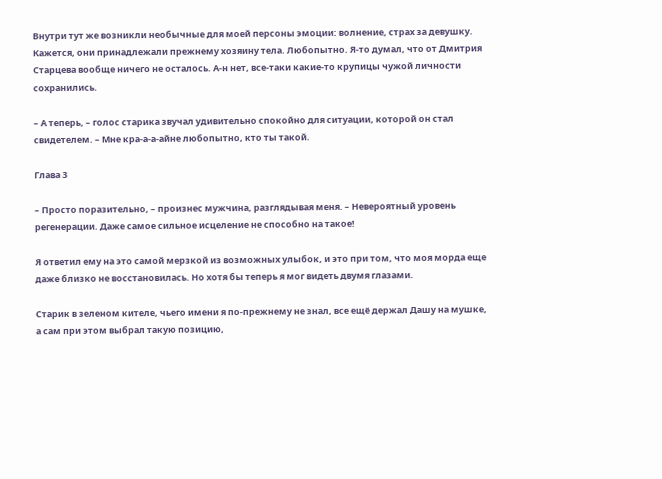Внутри тут же возникли необычные для моей персоны эмоции: волнение, страх за девушку. Кажется, они принадлежали прежнему хозяину тела. Любопытно. Я-то думал, что от Дмитрия Старцева вообще ничего не осталось. А-н нет, все-таки какие-то крупицы чужой личности сохранились.

– А теперь, – голос старика звучал удивительно спокойно для ситуации, которой он стал свидетелем. – Мне кра-а-а-айне любопытно, кто ты такой.

Глава 3

– Просто поразительно, – произнес мужчина, разглядывая меня. – Невероятный уровень регенерации. Даже самое сильное исцеление не способно на такое!

Я ответил ему на это самой мерзкой из возможных улыбок, и это при том, что моя морда еще даже близко не восстановилась. Но хотя бы теперь я мог видеть двумя глазами.

Старик в зеленом кителе, чьего имени я по-прежнему не знал, все ещё держал Дашу на мушке, а сам при этом выбрал такую позицию,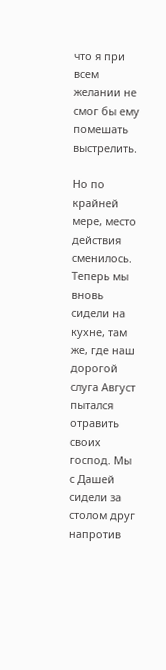что я при всем желании не смог бы ему помешать выстрелить.

Но по крайней мере, место действия сменилось. Теперь мы вновь сидели на кухне, там же, где наш дорогой слуга Август пытался отравить своих господ. Мы с Дашей сидели за столом друг напротив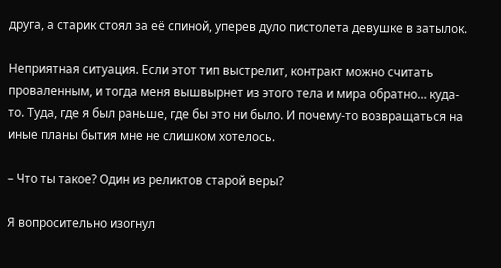друга, а старик стоял за её спиной, уперев дуло пистолета девушке в затылок.

Неприятная ситуация. Если этот тип выстрелит, контракт можно считать проваленным, и тогда меня вышвырнет из этого тела и мира обратно… куда-то. Туда, где я был раньше, где бы это ни было. И почему-то возвращаться на иные планы бытия мне не слишком хотелось.

– Что ты такое? Один из реликтов старой веры?

Я вопросительно изогнул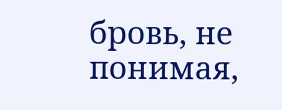бровь, не понимая,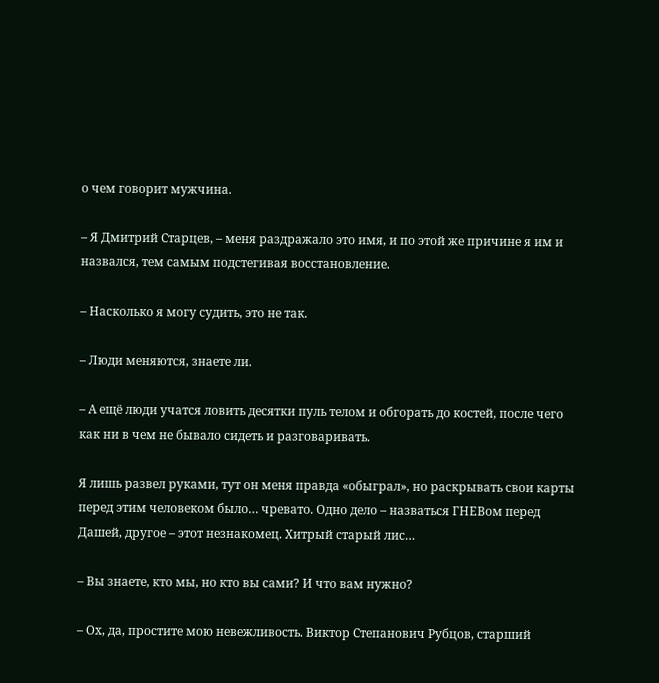о чем говорит мужчина.

– Я Дмитрий Старцев, – меня раздражало это имя, и по этой же причине я им и назвался, тем самым подстегивая восстановление.

– Насколько я могу судить, это не так.

– Люди меняются, знаете ли.

– А ещё люди учатся ловить десятки пуль телом и обгорать до костей, после чего как ни в чем не бывало сидеть и разговаривать.

Я лишь развел руками, тут он меня правда «обыграл», но раскрывать свои карты перед этим человеком было… чревато. Одно дело – назваться ГНЕВом перед Дашей, другое – этот незнакомец. Хитрый старый лис…

– Вы знаете, кто мы, но кто вы сами? И что вам нужно?

– Ох, да, простите мою невежливость. Виктор Степанович Рубцов, старший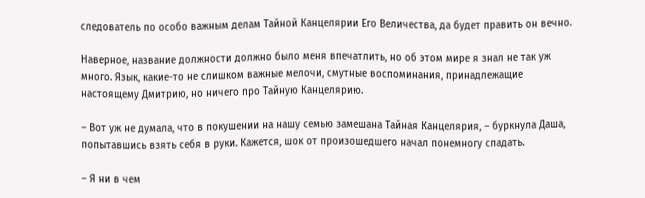следователь по особо важным делам Тайной Канцелярии Его Величества, да будет править он вечно.

Наверное, название должности должно было меня впечатлить, но об этом мире я знал не так уж много. Язык, какие-то не слишком важные мелочи, смутные воспоминания, принадлежащие настоящему Дмитрию, но ничего про Тайную Канцелярию.

– Вот уж не думала, что в покушении на нашу семью замешана Тайная Канцелярия, – буркнула Даша, попытавшись взять себя в руки. Кажется, шок от произошедшего начал понемногу спадать.

– Я ни в чем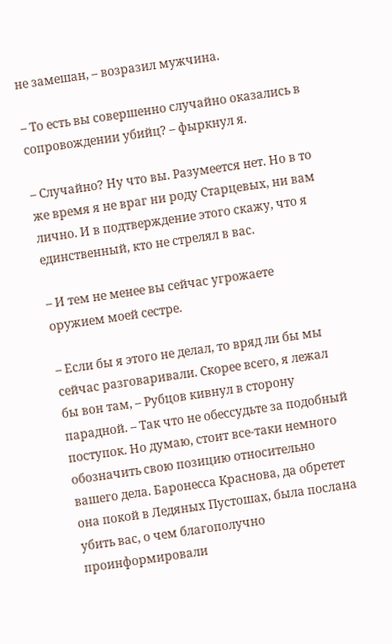не замешан, – возразил мужчина.

– То есть вы совершенно случайно оказались в сопровождении убийц? – фыркнул я.

– Случайно? Ну что вы. Разумеется нет. Но в то же время я не враг ни роду Старцевых, ни вам лично. И в подтверждение этого скажу, что я единственный, кто не стрелял в вас.

– И тем не менее вы сейчас угрожаете оружием моей сестре.

– Если бы я этого не делал, то вряд ли бы мы сейчас разговаривали. Скорее всего, я лежал бы вон там, – Рубцов кивнул в сторону парадной. – Так что не обессудьте за подобный поступок. Но думаю, стоит все-таки немного обозначить свою позицию относительно вашего дела. Баронесса Краснова, да обретет она покой в Ледяных Пустошах, была послана убить вас, о чем благополучно проинформировали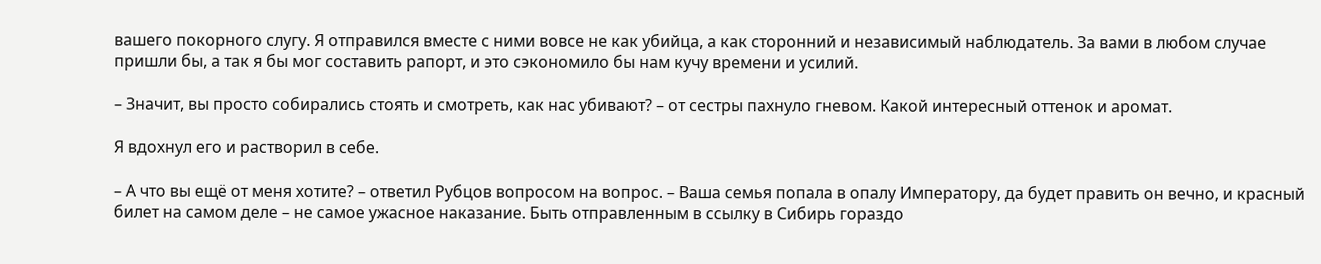вашего покорного слугу. Я отправился вместе с ними вовсе не как убийца, а как сторонний и независимый наблюдатель. За вами в любом случае пришли бы, а так я бы мог составить рапорт, и это сэкономило бы нам кучу времени и усилий.

– Значит, вы просто собирались стоять и смотреть, как нас убивают? – от сестры пахнуло гневом. Какой интересный оттенок и аромат.

Я вдохнул его и растворил в себе.

– А что вы ещё от меня хотите? – ответил Рубцов вопросом на вопрос. – Ваша семья попала в опалу Императору, да будет править он вечно, и красный билет на самом деле – не самое ужасное наказание. Быть отправленным в ссылку в Сибирь гораздо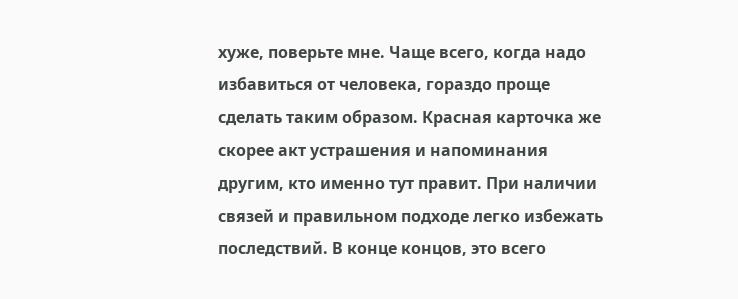хуже, поверьте мне. Чаще всего, когда надо избавиться от человека, гораздо проще сделать таким образом. Красная карточка же скорее акт устрашения и напоминания другим, кто именно тут правит. При наличии связей и правильном подходе легко избежать последствий. В конце концов, это всего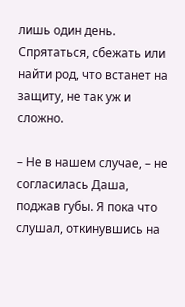лишь один день. Спрятаться, сбежать или найти род, что встанет на защиту, не так уж и сложно.

– Не в нашем случае, – не согласилась Даша, поджав губы. Я пока что слушал, откинувшись на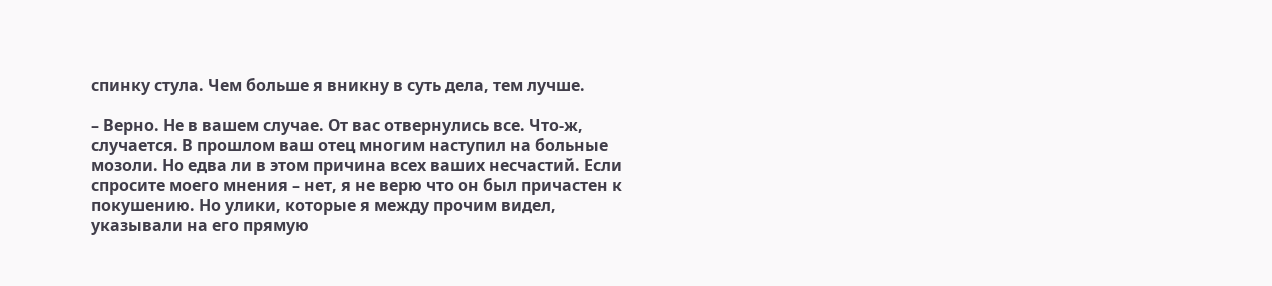спинку стула. Чем больше я вникну в суть дела, тем лучше.

– Верно. Не в вашем случае. От вас отвернулись все. Что-ж, случается. В прошлом ваш отец многим наступил на больные мозоли. Но едва ли в этом причина всех ваших несчастий. Если спросите моего мнения – нет, я не верю что он был причастен к покушению. Но улики, которые я между прочим видел, указывали на его прямую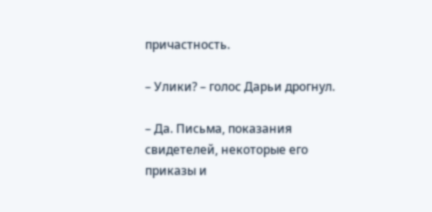причастность.

– Улики? – голос Дарьи дрогнул.

– Да. Письма, показания свидетелей, некоторые его приказы и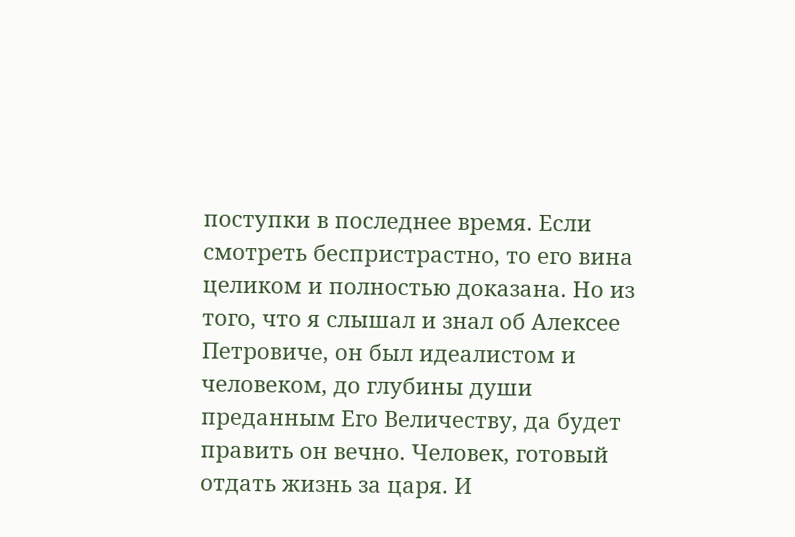поступки в последнее время. Если смотреть беспристрастно, то его вина целиком и полностью доказана. Но из того, что я слышал и знал об Алексее Петровиче, он был идеалистом и человеком, до глубины души преданным Его Величеству, да будет править он вечно. Человек, готовый отдать жизнь за царя. И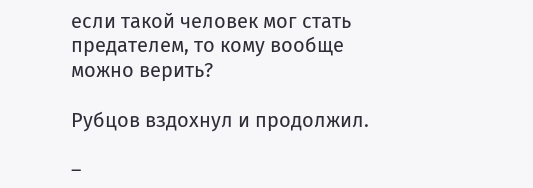если такой человек мог стать предателем, то кому вообще можно верить?

Рубцов вздохнул и продолжил.

–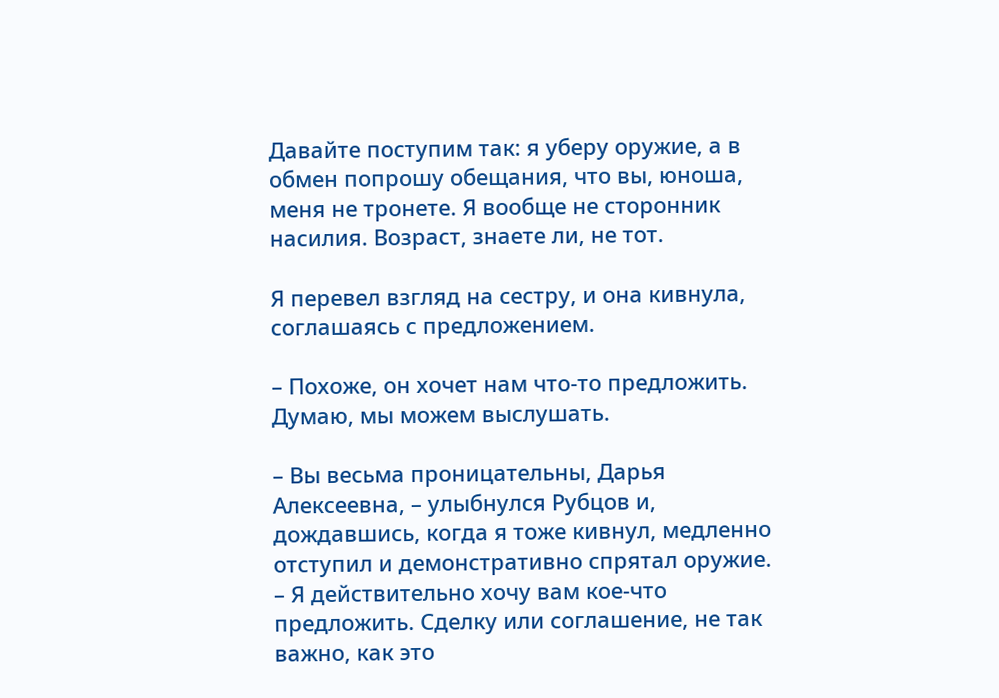Давайте поступим так: я уберу оружие, а в обмен попрошу обещания, что вы, юноша, меня не тронете. Я вообще не сторонник насилия. Возраст, знаете ли, не тот.

Я перевел взгляд на сестру, и она кивнула, соглашаясь с предложением.

– Похоже, он хочет нам что-то предложить. Думаю, мы можем выслушать.

– Вы весьма проницательны, Дарья Алексеевна, – улыбнулся Рубцов и, дождавшись, когда я тоже кивнул, медленно отступил и демонстративно спрятал оружие. – Я действительно хочу вам кое-что предложить. Сделку или соглашение, не так важно, как это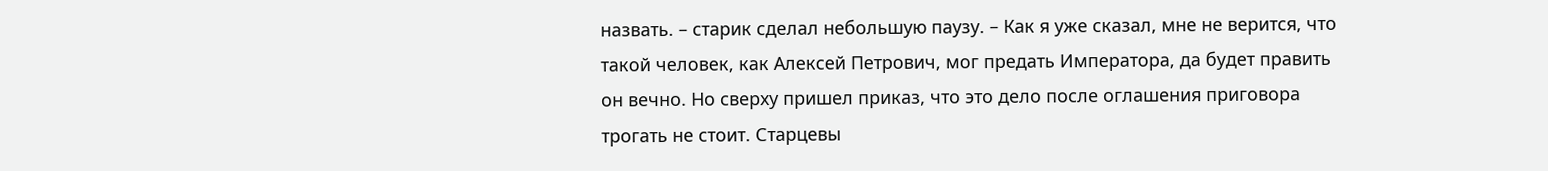назвать. – старик сделал небольшую паузу. – Как я уже сказал, мне не верится, что такой человек, как Алексей Петрович, мог предать Императора, да будет править он вечно. Но сверху пришел приказ, что это дело после оглашения приговора трогать не стоит. Старцевы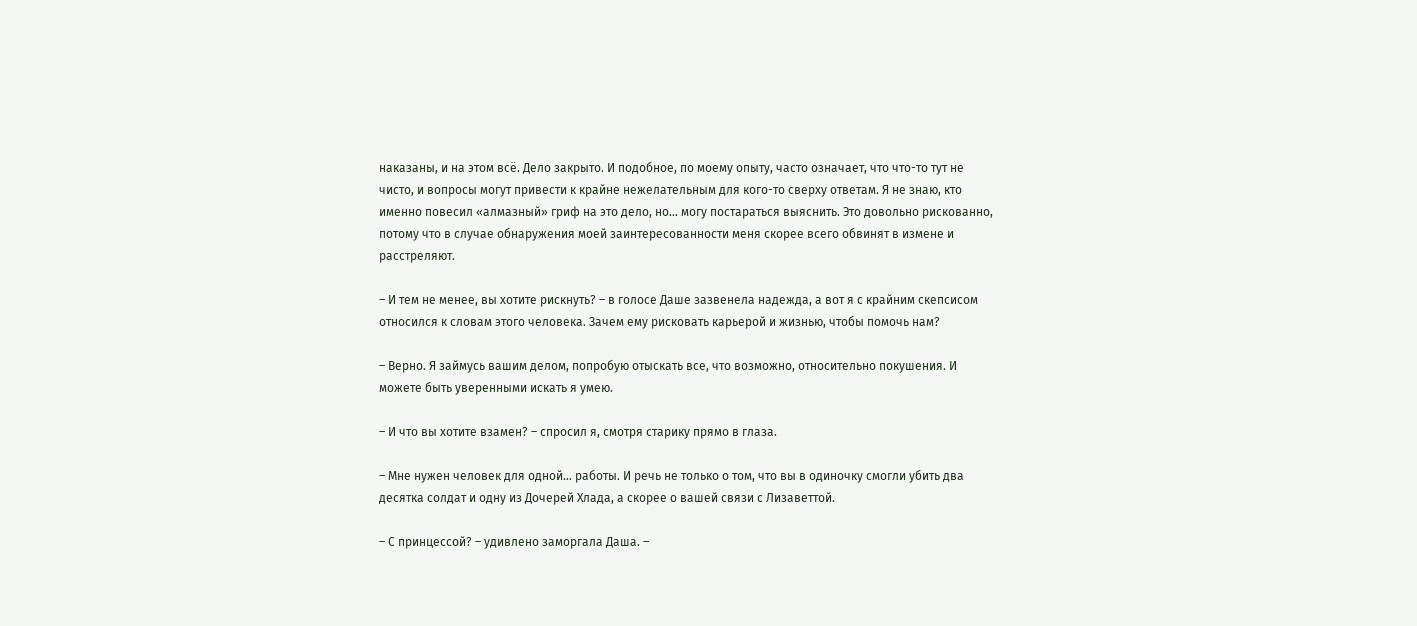наказаны, и на этом всё. Дело закрыто. И подобное, по моему опыту, часто означает, что что-то тут не чисто, и вопросы могут привести к крайне нежелательным для кого-то сверху ответам. Я не знаю, кто именно повесил «алмазный» гриф на это дело, но… могу постараться выяснить. Это довольно рискованно, потому что в случае обнаружения моей заинтересованности меня скорее всего обвинят в измене и расстреляют.

– И тем не менее, вы хотите рискнуть? – в голосе Даше зазвенела надежда, а вот я с крайним скепсисом относился к словам этого человека. Зачем ему рисковать карьерой и жизнью, чтобы помочь нам?

– Верно. Я займусь вашим делом, попробую отыскать все, что возможно, относительно покушения. И можете быть уверенными искать я умею.

– И что вы хотите взамен? – спросил я, смотря старику прямо в глаза.

– Мне нужен человек для одной… работы. И речь не только о том, что вы в одиночку смогли убить два десятка солдат и одну из Дочерей Хлада, а скорее о вашей связи с Лизаветтой.

– С принцессой? – удивлено заморгала Даша. –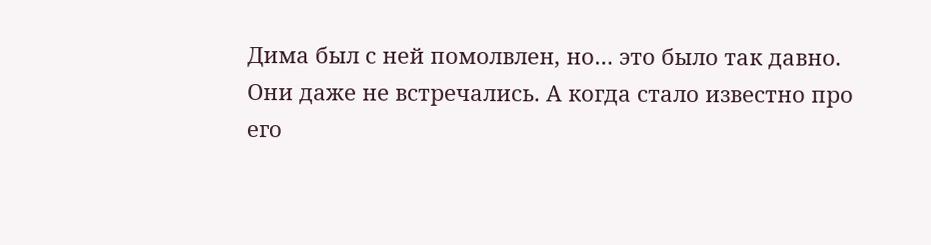Дима был с ней помолвлен, но… это было так давно. Они даже не встречались. А когда стало известно про его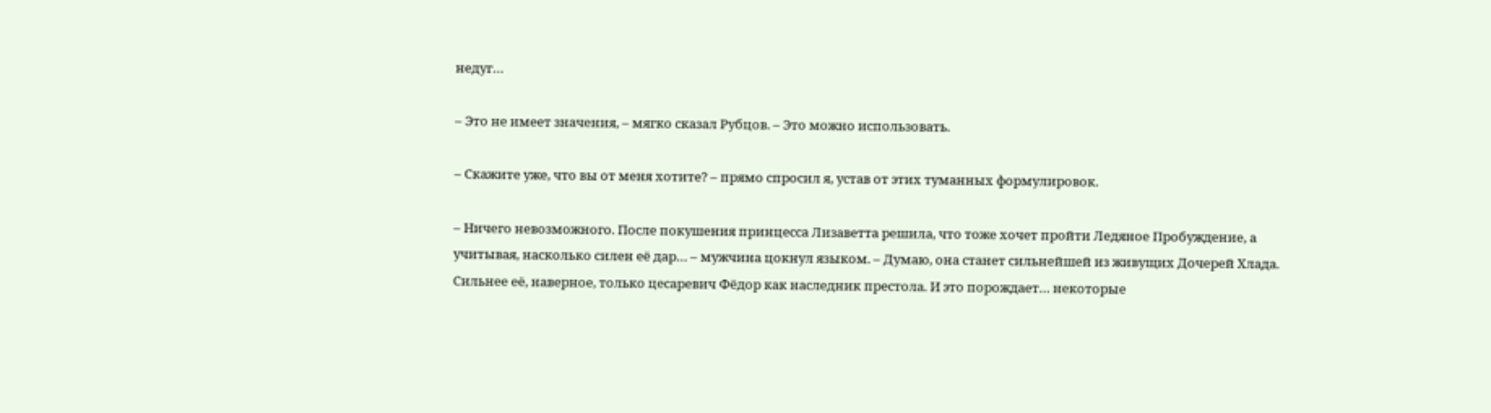недуг…

– Это не имеет значения, – мягко сказал Рубцов. – Это можно использовать.

– Скажите уже, что вы от меня хотите? – прямо спросил я, устав от этих туманных формулировок.

– Ничего невозможного. После покушения принцесса Лизаветта решила, что тоже хочет пройти Ледяное Пробуждение, а учитывая, насколько силен её дар… – мужчина цокнул языком. – Думаю, она станет сильнейшей из живущих Дочерей Хлада. Сильнее её, наверное, только цесаревич Фёдор как наследник престола. И это порождает… некоторые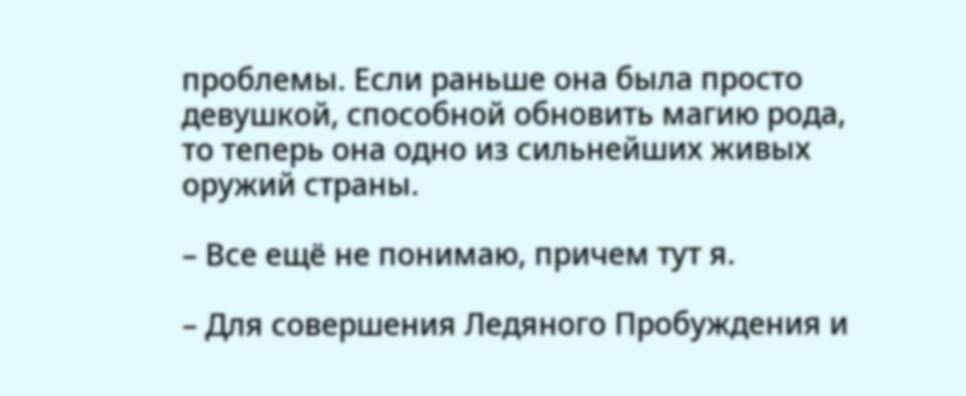проблемы. Если раньше она была просто девушкой, способной обновить магию рода, то теперь она одно из сильнейших живых оружий страны.

– Все ещё не понимаю, причем тут я.

– Для совершения Ледяного Пробуждения и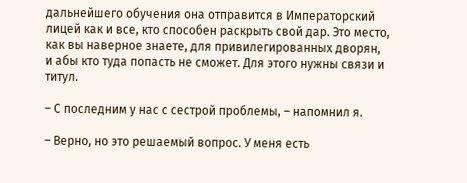дальнейшего обучения она отправится в Императорский лицей как и все, кто способен раскрыть свой дар. Это место, как вы наверное знаете, для привилегированных дворян, и абы кто туда попасть не сможет. Для этого нужны связи и титул.

– С последним у нас с сестрой проблемы, – напомнил я.

– Верно, но это решаемый вопрос. У меня есть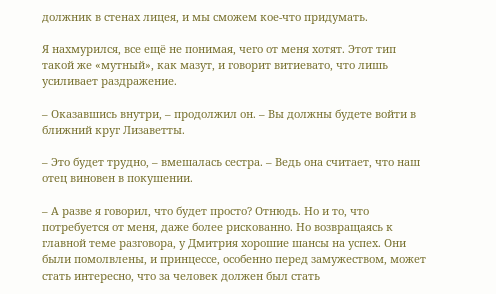должник в стенах лицея, и мы сможем кое-что придумать.

Я нахмурился, все ещё не понимая, чего от меня хотят. Этот тип такой же «мутный», как мазут, и говорит витиевато, что лишь усиливает раздражение.

– Оказавшись внутри, – продолжил он. – Вы должны будете войти в ближний круг Лизаветты.

– Это будет трудно, – вмешалась сестра. – Ведь она считает, что наш отец виновен в покушении.

– А разве я говорил, что будет просто? Отнюдь. Но и то, что потребуется от меня, даже более рискованно. Но возвращаясь к главной теме разговора, у Дмитрия хорошие шансы на успех. Они были помолвлены, и принцессе, особенно перед замужеством, может стать интересно, что за человек должен был стать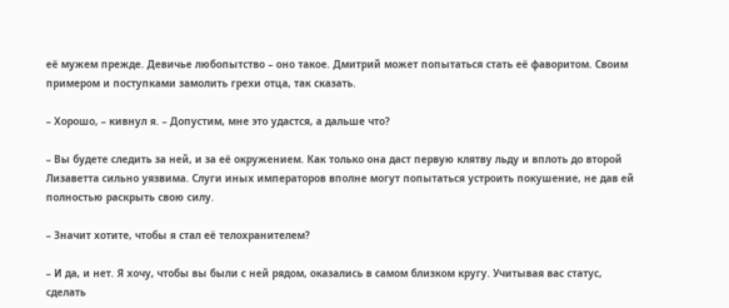её мужем прежде. Девичье любопытство – оно такое. Дмитрий может попытаться стать её фаворитом. Своим примером и поступками замолить грехи отца, так сказать.

– Хорошо, – кивнул я. – Допустим, мне это удастся, а дальше что?

– Вы будете следить за ней, и за её окружением. Как только она даст первую клятву льду и вплоть до второй Лизаветта сильно уязвима. Слуги иных императоров вполне могут попытаться устроить покушение, не дав ей полностью раскрыть свою силу.

– Значит хотите, чтобы я стал её телохранителем?

– И да, и нет. Я хочу, чтобы вы были с ней рядом, оказались в самом близком кругу. Учитывая вас статус, сделать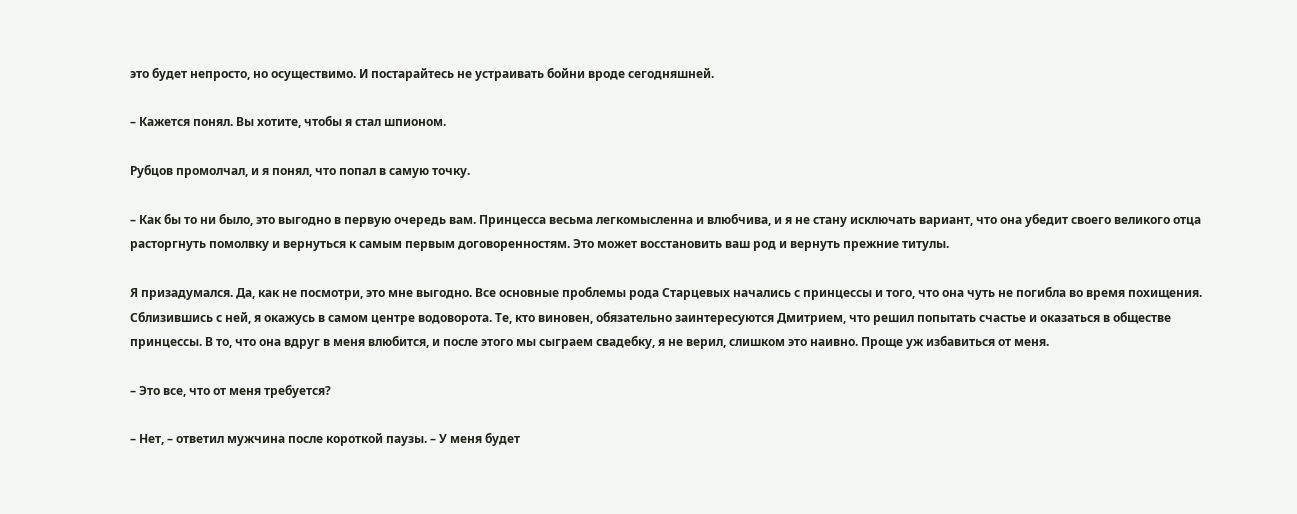это будет непросто, но осуществимо. И постарайтесь не устраивать бойни вроде сегодняшней.

– Кажется понял. Вы хотите, чтобы я стал шпионом.

Рубцов промолчал, и я понял, что попал в самую точку.

– Как бы то ни было, это выгодно в первую очередь вам. Принцесса весьма легкомысленна и влюбчива, и я не стану исключать вариант, что она убедит своего великого отца расторгнуть помолвку и вернуться к самым первым договоренностям. Это может восстановить ваш род и вернуть прежние титулы.

Я призадумался. Да, как не посмотри, это мне выгодно. Все основные проблемы рода Старцевых начались с принцессы и того, что она чуть не погибла во время похищения. Сблизившись с ней, я окажусь в самом центре водоворота. Те, кто виновен, обязательно заинтересуются Дмитрием, что решил попытать счастье и оказаться в обществе принцессы. В то, что она вдруг в меня влюбится, и после этого мы сыграем свадебку, я не верил, слишком это наивно. Проще уж избавиться от меня.

– Это все, что от меня требуется?

– Нет, – ответил мужчина после короткой паузы. – У меня будет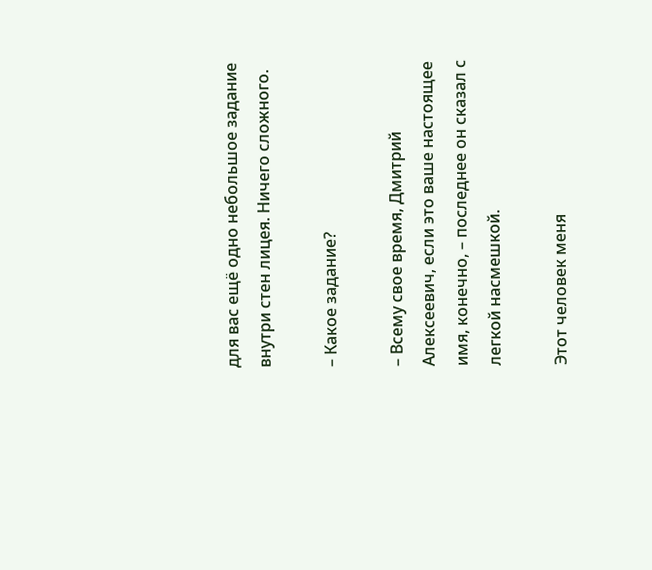для вас ещё одно небольшое задание внутри стен лицея. Ничего сложного.

– Какое задание?

– Всему свое время, Дмитрий Алексеевич, если это ваше настоящее имя, конечно, – последнее он сказал с легкой насмешкой.

Этот человек меня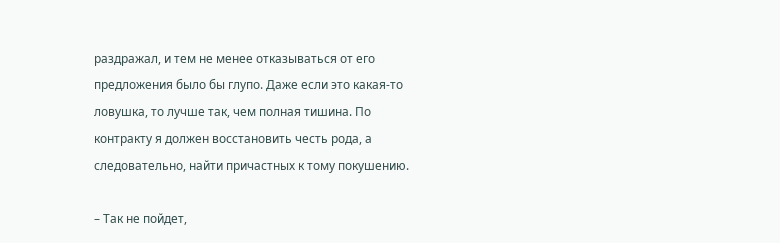раздражал, и тем не менее отказываться от его предложения было бы глупо. Даже если это какая-то ловушка, то лучше так, чем полная тишина. По контракту я должен восстановить честь рода, а следовательно, найти причастных к тому покушению.

– Так не пойдет,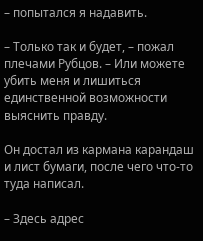– попытался я надавить.

– Только так и будет, – пожал плечами Рубцов. – Или можете убить меня и лишиться единственной возможности выяснить правду.

Он достал из кармана карандаш и лист бумаги, после чего что-то туда написал.

– Здесь адрес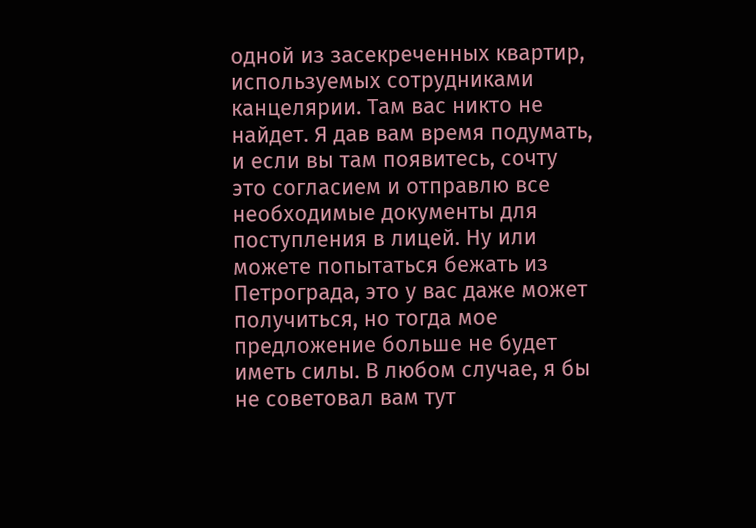одной из засекреченных квартир, используемых сотрудниками канцелярии. Там вас никто не найдет. Я дав вам время подумать, и если вы там появитесь, сочту это согласием и отправлю все необходимые документы для поступления в лицей. Ну или можете попытаться бежать из Петрограда, это у вас даже может получиться, но тогда мое предложение больше не будет иметь силы. В любом случае, я бы не советовал вам тут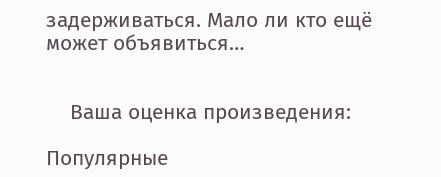задерживаться. Мало ли кто ещё может объявиться…


    Ваша оценка произведения:

Популярные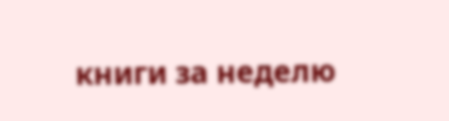книги за неделю